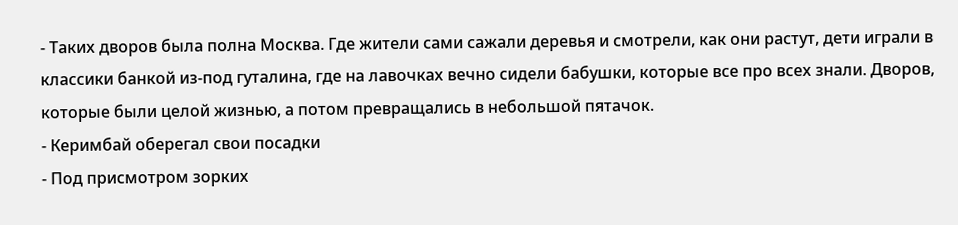- Таких дворов была полна Москва. Где жители сами сажали деревья и смотрели, как они растут, дети играли в классики банкой из-под гуталина, где на лавочках вечно сидели бабушки, которые все про всех знали. Дворов, которые были целой жизнью, а потом превращались в небольшой пятачок.
- Керимбай оберегал свои посадки
- Под присмотром зорких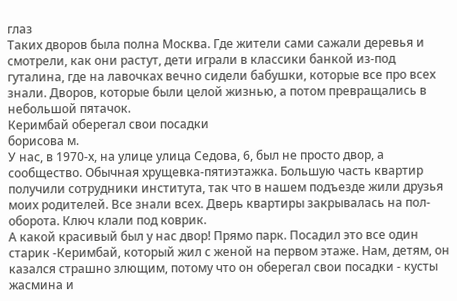глаз
Таких дворов была полна Москва. Где жители сами сажали деревья и смотрели, как они растут, дети играли в классики банкой из-под гуталина, где на лавочках вечно сидели бабушки, которые все про всех знали. Дворов, которые были целой жизнью, а потом превращались в небольшой пятачок.
Керимбай оберегал свои посадки
борисова м.
У нас, в 1970-х, на улице улица Седова, 6, был не просто двор, а сообщество. Обычная хрущевка-пятиэтажка. Большую часть квартир получили сотрудники института, так что в нашем подъезде жили друзья моих родителей. Все знали всех. Дверь квартиры закрывалась на пол-оборота. Ключ клали под коврик.
А какой красивый был у нас двор! Прямо парк. Посадил это все один старик -Керимбай, который жил с женой на первом этаже. Нам, детям, он казался страшно злющим, потому что он оберегал свои посадки - кусты жасмина и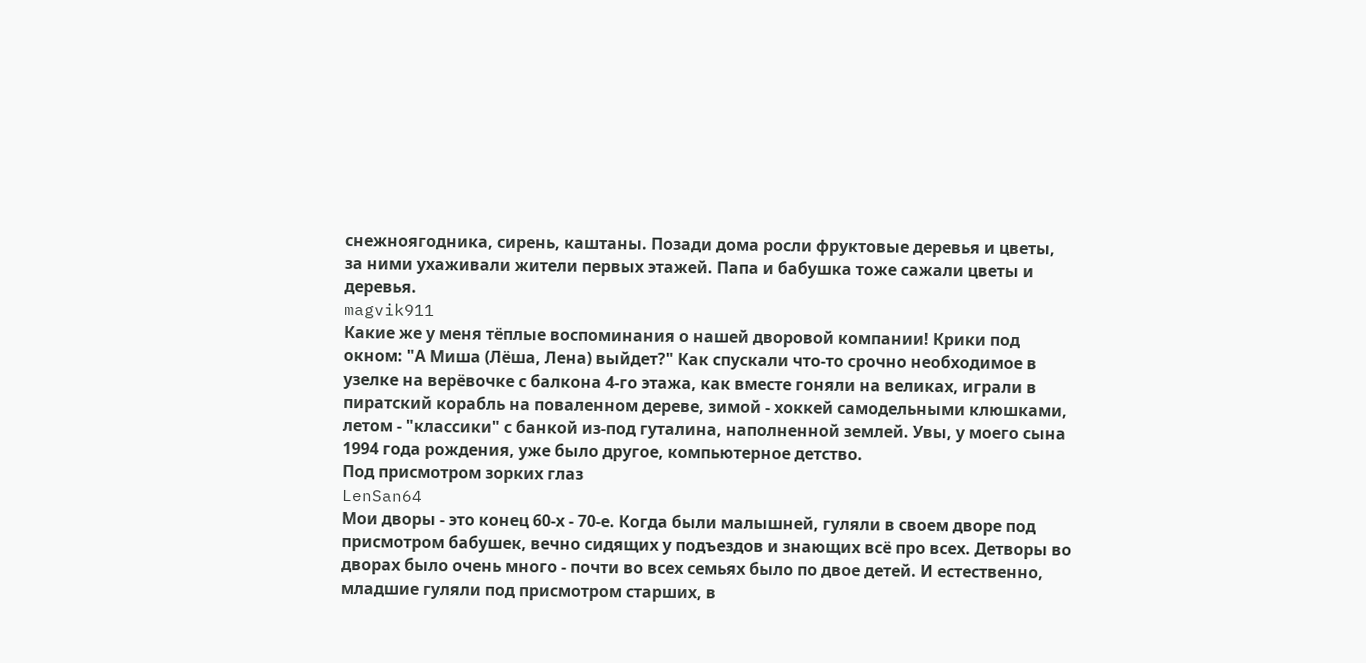снежноягодника, сирень, каштаны. Позади дома росли фруктовые деревья и цветы, за ними ухаживали жители первых этажей. Папа и бабушка тоже сажали цветы и деревья.
magvik911
Какие же у меня тёплые воспоминания о нашей дворовой компании! Крики под окном: "А Миша (Лёша, Лена) выйдет?" Как спускали что-то срочно необходимое в узелке на верёвочке с балкона 4-го этажа, как вместе гоняли на великах, играли в пиратский корабль на поваленном дереве, зимой - хоккей самодельными клюшками, летом - "классики" с банкой из-под гуталина, наполненной землей. Увы, у моего сына 1994 года рождения, уже было другое, компьютерное детство.
Под присмотром зорких глаз
LenSan64
Мои дворы - это конец 60-х - 70-е. Когда были малышней, гуляли в своем дворе под присмотром бабушек, вечно сидящих у подъездов и знающих всё про всех. Детворы во дворах было очень много - почти во всех семьях было по двое детей. И естественно, младшие гуляли под присмотром старших, в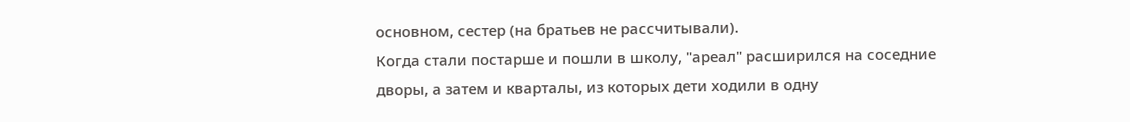основном, сестер (на братьев не рассчитывали).
Когда стали постарше и пошли в школу, "ареал" расширился на соседние дворы, а затем и кварталы, из которых дети ходили в одну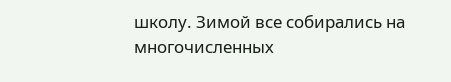школу. Зимой все собирались на многочисленных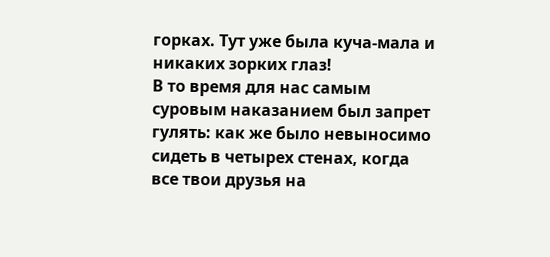горках. Тут уже была куча-мала и никаких зорких глаз!
В то время для нас самым суровым наказанием был запрет гулять: как же было невыносимо сидеть в четырех стенах, когда все твои друзья на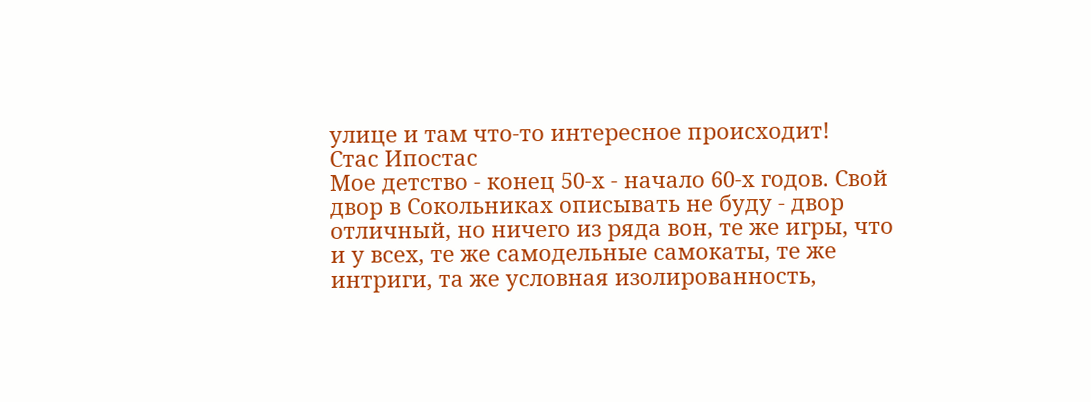улице и там что-то интересное происходит!
Стас Ипостас
Мое детство - конец 50-х - начало 60-х годов. Свой двор в Сокольниках описывать не буду - двор отличный, но ничего из ряда вон, те же игры, что и у всех, те же самодельные самокаты, те же интриги, та же условная изолированность,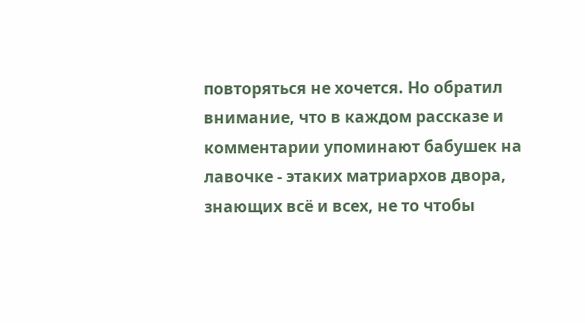повторяться не хочется. Но обратил внимание, что в каждом рассказе и комментарии упоминают бабушек на лавочке - этаких матриархов двора, знающих всё и всех, не то чтобы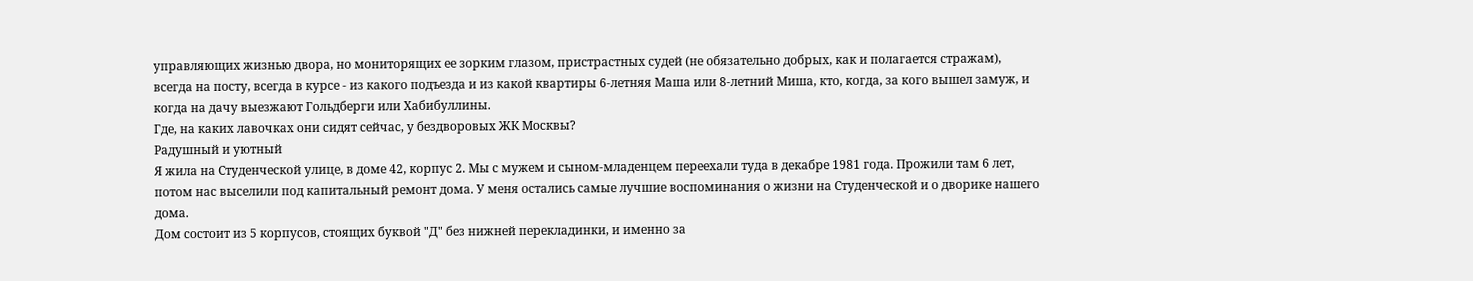управляющих жизнью двора, но мониторящих ее зорким глазом, пристрастных судей (не обязательно добрых, как и полагается стражам), всегда на посту, всегда в курсе - из какого подъезда и из какой квартиры 6-летняя Маша или 8-летний Миша, кто, когда, за кого вышел замуж, и когда на дачу выезжают Гольдберги или Хабибуллины.
Где, на каких лавочках они сидят сейчас, у бездворовых ЖК Москвы?
Радушный и уютный
Я жила на Студенческой улице, в доме 42, корпус 2. Мы с мужем и сыном-младенцем переехали туда в декабре 1981 года. Прожили там 6 лет, потом нас выселили под капитальный ремонт дома. У меня остались самые лучшие воспоминания о жизни на Студенческой и о дворике нашего дома.
Дом состоит из 5 корпусов, стоящих буквой "Д" без нижней перекладинки, и именно за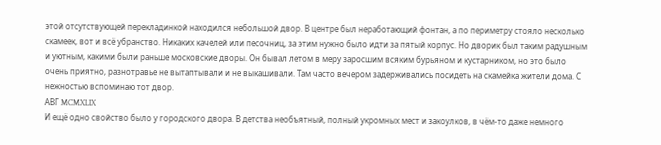этой отсутствующей перекладинкой находился небольшой двор. В центре был неработающий фонтан, а по периметру стояло несколько скамеек, вот и всё убранство. Никаких качелей или песочниц, за этим нужно было идти за пятый корпус. Но дворик был таким радушным и уютным, какими были раньше московские дворы. Он бывал летом в меру заросшим всяким бурьяном и кустарником, но это было очень приятно, разнотравье не вытаптывали и не выкашивали. Там часто вечером задерживались посидеть на скамейка жители дома. С нежностью вспоминаю тот двор.
АВГ MCMXLIX
И ещё одно свойство было у городского двора. В детства необъятный, полный укромных мест и закоулков, в чём-то даже немного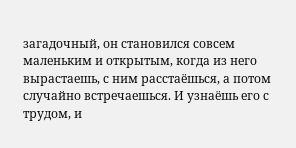загадочный, он становился совсем маленьким и открытым, когда из него вырастаешь, с ним расстаёшься, а потом случайно встречаешься. И узнаёшь его с трудом, и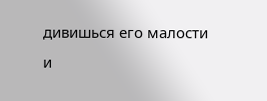дивишься его малости и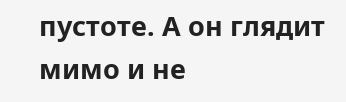пустоте. А он глядит мимо и не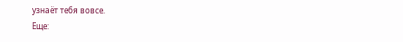узнаёт тебя вовсе.
Еще: